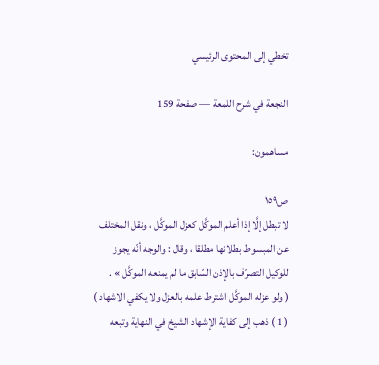تخطي إلى المحتوى الرئيسي

النجعة في شرح اللمعة — صفحة 159

مساهمون:

ص١٥٩
لا تبطل إلَّا إذا أعلم الموكَّل كعزل الموكَّل ، ونقل المختلف عن المبسوط بطلانها مطلقا ، وقال : والوجه أنّه يجوز للوكيل التصرّف بالإذن السّابق ما لم يمنعه الموكَّل » .
( ولو عزله الموكَّل اشترط علمه بالعزل ولا يكفي الاشهاد ) ( 1 ) ذهب إلى كفاية الإشهاد الشيخ في النهاية وتبعه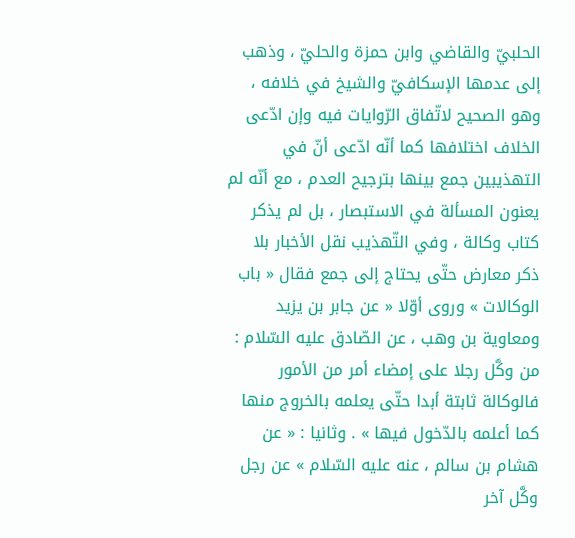الحلبيّ والقاضي وابن حمزة والحليّ ، وذهب إلى عدمها الإسكافيّ والشيخ في خلافه ، وهو الصحيح لاتّفاق الرّوايات فيه وإن ادّعى الخلاف اختلافها كما أنّه ادّعى أنّ في التهذيبين جمع بينها بترجيح العدم ، مع أنّه لم يعنون المسألة في الاستبصار ، بل لم يذكر كتاب وكالة ، وفي التّهذيب نقل الأخبار بلا ذكر معارض حتّى يحتاج إلى جمع فقال « باب الوكالات » وروى أوّلا « عن جابر بن يزيد ومعاوية بن وهب ، عن الصّادق عليه السّلام : من وكَّل رجلا على إمضاء أمر من الأمور فالوكالة ثابتة أبدا حتّى يعلمه بالخروج منها كما أعلمه بالدّخول فيها » . وثانيا : « عن هشام بن سالم ، عنه عليه السّلام » عن رجل وكَّل آخر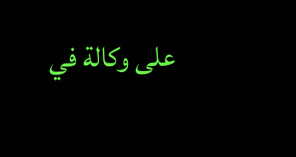على وكالة في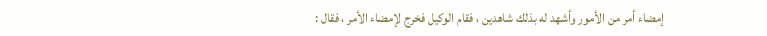إمضاء أمر من الأمور وأشهد له بذلك شاهدين ، فقام الوكيل فخرج لإمضاء الأمر ، فقال :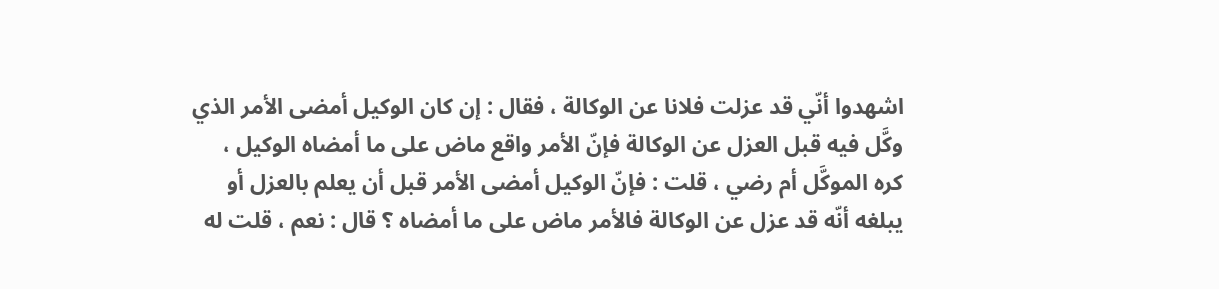اشهدوا أنّي قد عزلت فلانا عن الوكالة ، فقال : إن كان الوكيل أمضى الأمر الذي وكَّل فيه قبل العزل عن الوكالة فإنّ الأمر واقع ماض على ما أمضاه الوكيل ، كره الموكَّل أم رضي ، قلت : فإنّ الوكيل أمضى الأمر قبل أن يعلم بالعزل أو يبلغه أنّه قد عزل عن الوكالة فالأمر ماض على ما أمضاه ؟ قال : نعم ، قلت له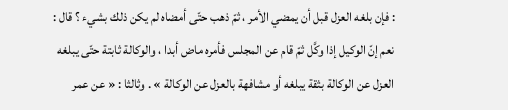: فإن بلغه العزل قبل أن يمضي الأمر ، ثمّ ذهب حتّى أمضاه لم يكن ذلك بشيء ؟ قال : نعم إنّ الوكيل إذا وكَّل ثمّ قام عن المجلس فأمره ماض أبدا ، والوكالة ثابتة حتّى يبلغه العزل عن الوكالة بثقة يبلغه أو مشافهة بالعزل عن الوكالة » . وثالثا : « عن عمر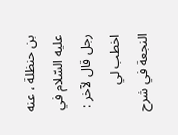بن حنظلة ، عنه عليه السّلام في رجل قال لآخر : اخطب لي
النجعة في شرح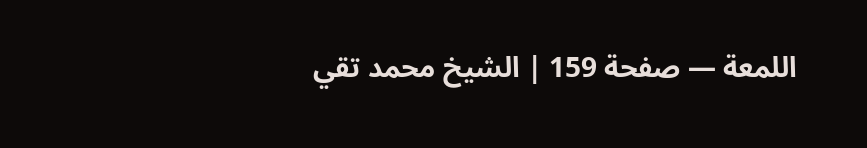اللمعة — صفحة 159 | الشيخ محمد تقي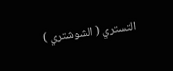التستري ( الشوشتري )